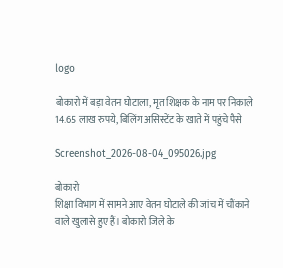logo

बोकारो में बड़ा वेतन घोटाला, मृत शिक्षक के नाम पर निकाले 14.65 लाख रुपये, बिलिंग असिस्टेंट के खाते में पहुंचे पैसे

Screenshot_2026-08-04_095026.jpg

बोकारो
शिक्षा विभाग में सामने आए वेतन घोटाले की जांच में चौंकाने वाले खुलासे हुए हैं। बोकारो जिले के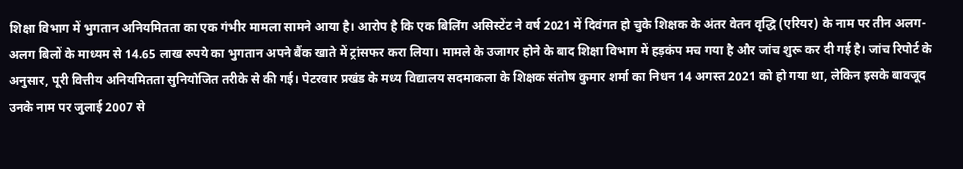शिक्षा विभाग में भुगतान अनियमितता का एक गंभीर मामला सामने आया है। आरोप है कि एक बिलिंग असिस्टेंट ने वर्ष 2021 में दिवंगत हो चुके शिक्षक के अंतर वेतन वृद्धि (एरियर) के नाम पर तीन अलग-अलग बिलों के माध्यम से 14.65 लाख रुपये का भुगतान अपने बैंक खाते में ट्रांसफर करा लिया। मामले के उजागर होने के बाद शिक्षा विभाग में हड़कंप मच गया है और जांच शुरू कर दी गई है। जांच रिपोर्ट के अनुसार, पूरी वित्तीय अनियमितता सुनियोजित तरीके से की गई। पेटरवार प्रखंड के मध्य विद्यालय सदमाकला के शिक्षक संतोष कुमार शर्मा का निधन 14 अगस्त 2021 को हो गया था, लेकिन इसके बावजूद उनके नाम पर जुलाई 2007 से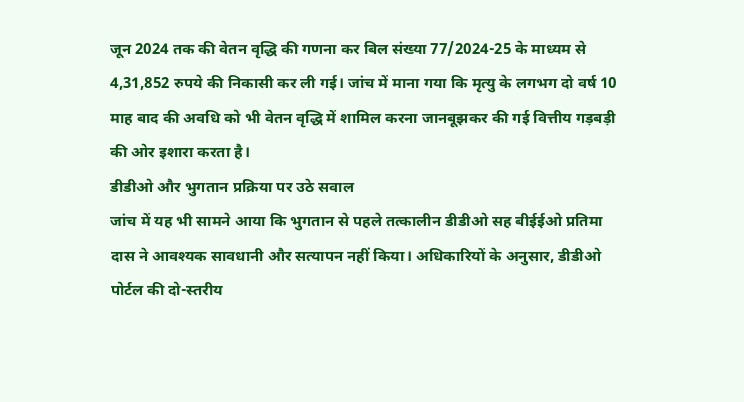जून 2024 तक की वेतन वृद्धि की गणना कर बिल संख्या 77/2024-25 के माध्यम से 4,31,852 रुपये की निकासी कर ली गई। जांच में माना गया कि मृत्यु के लगभग दो वर्ष 10 माह बाद की अवधि को भी वेतन वृद्धि में शामिल करना जानबूझकर की गई वित्तीय गड़बड़ी की ओर इशारा करता है।
डीडीओ और भुगतान प्रक्रिया पर उठे सवाल
जांच में यह भी सामने आया कि भुगतान से पहले तत्कालीन डीडीओ सह बीईईओ प्रतिमा दास ने आवश्यक सावधानी और सत्यापन नहीं किया। अधिकारियों के अनुसार, डीडीओ पोर्टल की दो-स्तरीय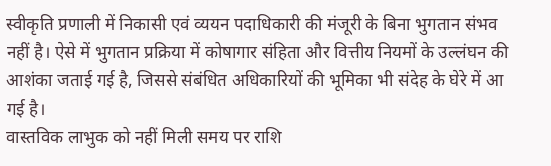स्वीकृति प्रणाली में निकासी एवं व्ययन पदाधिकारी की मंजूरी के बिना भुगतान संभव नहीं है। ऐसे में भुगतान प्रक्रिया में कोषागार संहिता और वित्तीय नियमों के उल्लंघन की आशंका जताई गई है, जिससे संबंधित अधिकारियों की भूमिका भी संदेह के घेरे में आ गई है।
वास्तविक लाभुक को नहीं मिली समय पर राशि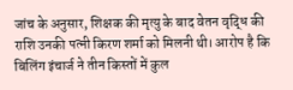जांच के अनुसार, शिक्षक की मृत्यु के बाद वेतन वृद्धि की राशि उनकी पत्नी किरण शर्मा को मिलनी थी। आरोप है कि बिलिंग इंचार्ज ने तीन किस्तों में कुल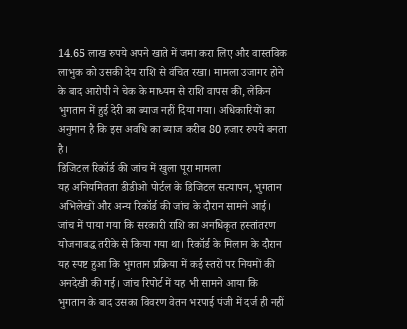14.65 लाख रुपये अपने खाते में जमा करा लिए और वास्तविक लाभुक को उसकी देय राशि से वंचित रखा। मामला उजागर होने के बाद आरोपी ने चेक के माध्यम से राशि वापस की, लेकिन भुगतान में हुई देरी का ब्याज नहीं दिया गया। अधिकारियों का अनुमान है कि इस अवधि का ब्याज करीब 80 हजार रुपये बनता है।
डिजिटल रिकॉर्ड की जांच में खुला पूरा मामला
यह अनियमितता डीडीओ पोर्टल के डिजिटल सत्यापन, भुगतान अभिलेखों और अन्य रिकॉर्ड की जांच के दौरान सामने आई। जांच में पाया गया कि सरकारी राशि का अनधिकृत हस्तांतरण योजनाबद्ध तरीके से किया गया था। रिकॉर्ड के मिलान के दौरान यह स्पष्ट हुआ कि भुगतान प्रक्रिया में कई स्तरों पर नियमों की अनदेखी की गई। जांच रिपोर्ट में यह भी सामने आया कि भुगतान के बाद उसका विवरण वेतन भरपाई पंजी में दर्ज ही नहीं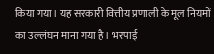किया गया। यह सरकारी वित्तीय प्रणाली के मूल नियमों का उल्लंघन माना गया है। भरपाई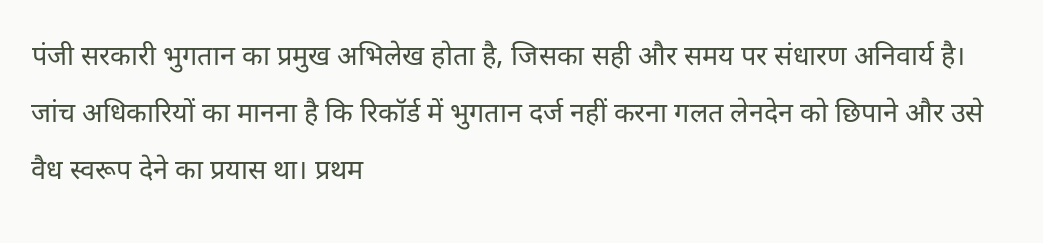पंजी सरकारी भुगतान का प्रमुख अभिलेख होता है, जिसका सही और समय पर संधारण अनिवार्य है। जांच अधिकारियों का मानना है कि रिकॉर्ड में भुगतान दर्ज नहीं करना गलत लेनदेन को छिपाने और उसे वैध स्वरूप देने का प्रयास था। प्रथम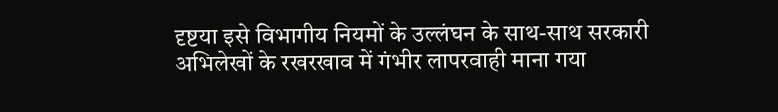दृष्टया इसे विभागीय नियमों के उल्लंघन के साथ-साथ सरकारी अभिलेखों के रखरखाव में गंभीर लापरवाही माना गया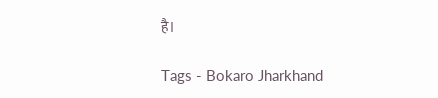है।

Tags - Bokaro Jharkhand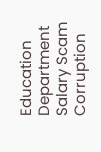Education Department Salary Scam Corruption